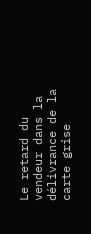Le retard du vendeur dans la délivrance de la carte grise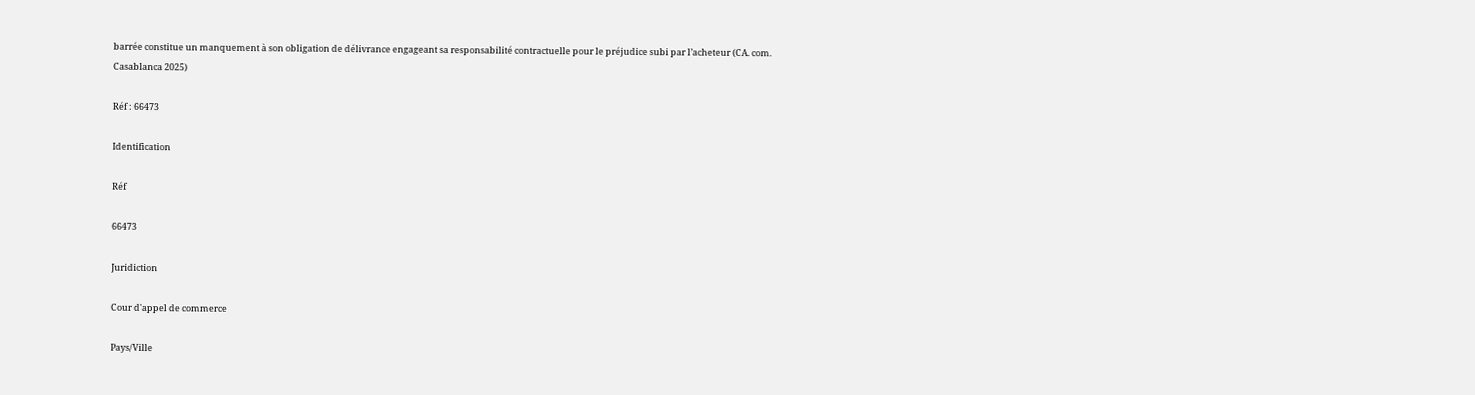barrée constitue un manquement à son obligation de délivrance engageant sa responsabilité contractuelle pour le préjudice subi par l’acheteur (CA. com. Casablanca 2025)

Réf : 66473

Identification

Réf

66473

Juridiction

Cour d'appel de commerce

Pays/Ville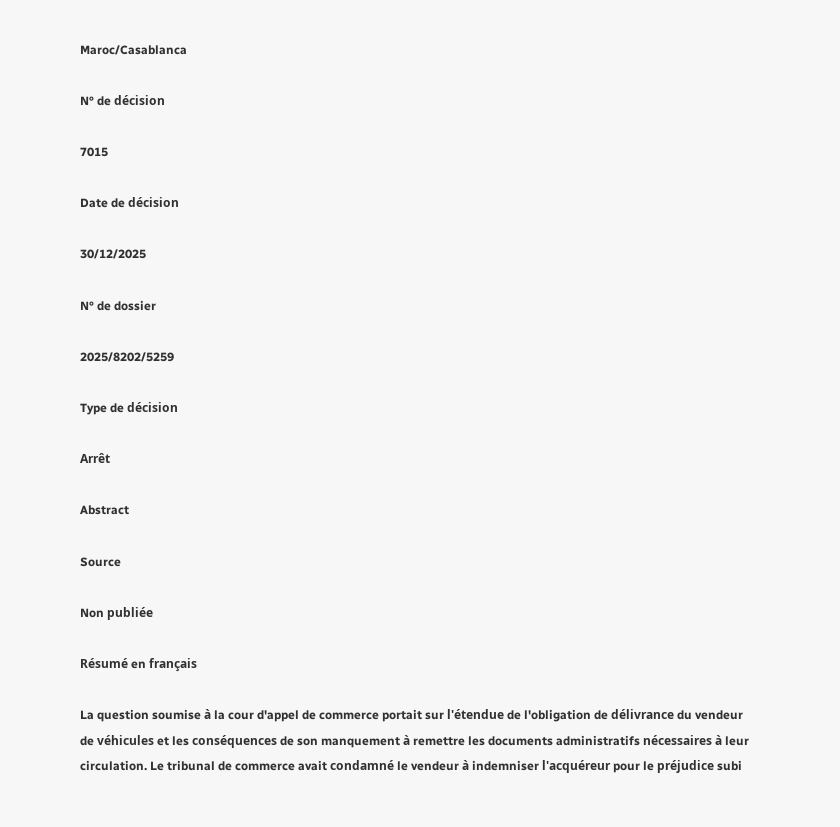Maroc/Casablanca

N° de décision

7015

Date de décision

30/12/2025

N° de dossier

2025/8202/5259

Type de décision

Arrêt

Abstract

Source

Non publiée

Résumé en français

La question soumise à la cour d'appel de commerce portait sur l'étendue de l'obligation de délivrance du vendeur de véhicules et les conséquences de son manquement à remettre les documents administratifs nécessaires à leur circulation. Le tribunal de commerce avait condamné le vendeur à indemniser l'acquéreur pour le préjudice subi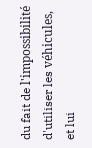du fait de l'impossibilité d'utiliser les véhicules, et lui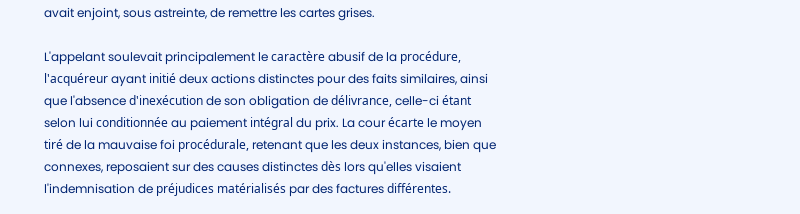avait enjoint, sous astreinte, de remettre les cartes grises.

L'appelant soulevait principalement le caractère abusif de la procédure, l'acquéreur ayant initié deux actions distinctes pour des faits similaires, ainsi que l'absence d'inexécution de son obligation de délivrance, celle-ci étant selon lui conditionnée au paiement intégral du prix. La cour écarte le moyen tiré de la mauvaise foi procédurale, retenant que les deux instances, bien que connexes, reposaient sur des causes distinctes dès lors qu'elles visaient l'indemnisation de préjudices matérialisés par des factures différentes.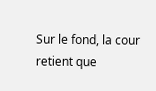Sur le fond, la cour retient que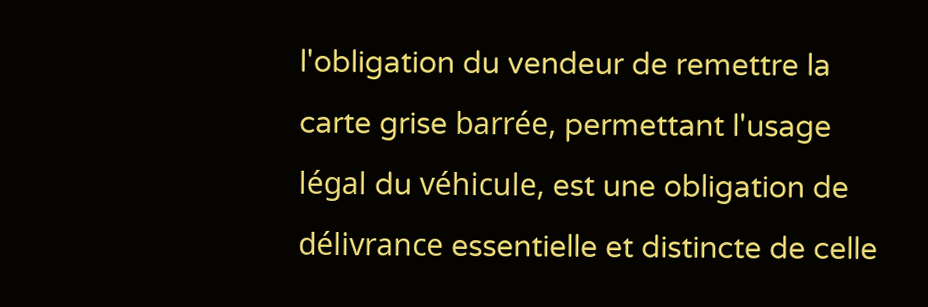l'obligation du vendeur de remettre la carte grise barrée, permettant l'usage légal du véhicule, est une obligation de délivrance essentielle et distincte de celle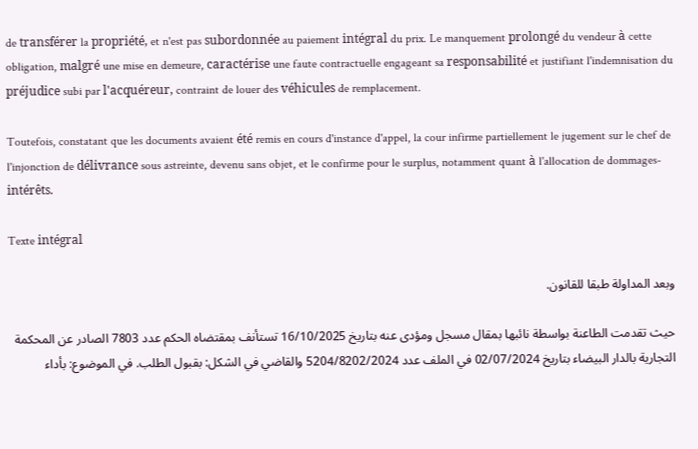de transférer la propriété, et n'est pas subordonnée au paiement intégral du prix. Le manquement prolongé du vendeur à cette obligation, malgré une mise en demeure, caractérise une faute contractuelle engageant sa responsabilité et justifiant l'indemnisation du préjudice subi par l'acquéreur, contraint de louer des véhicules de remplacement.

Toutefois, constatant que les documents avaient été remis en cours d'instance d'appel, la cour infirme partiellement le jugement sur le chef de l'injonction de délivrance sous astreinte, devenu sans objet, et le confirme pour le surplus, notamment quant à l'allocation de dommages-intérêts.

Texte intégral

وبعد المداولة طبقا للقانون.

حيث تقدمت الطاعنة بواسطة نائبها بمقال مسجل ومؤدى عنه بتاريخ 16/10/2025 تستأنف بمقتضاه الحكم عدد 7803 الصادر عن المحكمة التجارية بالدار البيضاء بتاريخ 02/07/2024 في الملف عدد 5204/8202/2024 والقاضي في الشكل: بقبول الطلب. في الموضوع: بأداء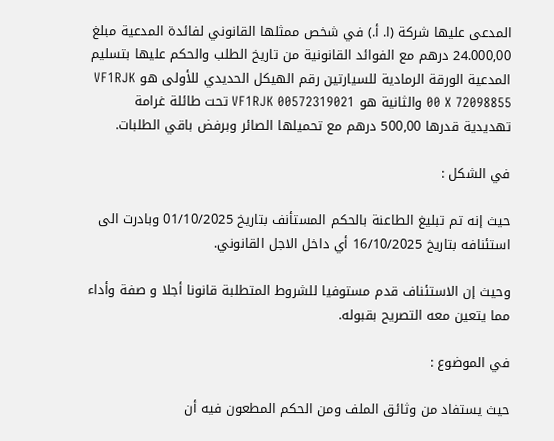المدعى عليها شركة (ا. أ.) في شخص ممثلها القانوني لفائدة المدعية مبلغ 24.000,00 درهم مع الفوائد القانونية من تاريخ الطلب والحكم عليها بتسليم المدعية الورقة الرمادية للسيارتين رقم الهيكل الحديدي للأولى هو VF1RJK 00 X 72098855 والثانية هو VF1RJK 00572319021 تحت طائلة غرامة تهديدية قدرها 500,00 درهم مع تحميلها الصائر وبرفض باقي الطلبات.

في الشكل :

حيث إنه تم تبليغ الطاعنة بالحكم المستأنف بتاريخ 01/10/2025 وبادرت الى استئنافه بتاريخ 16/10/2025 أي داخل الاجل القانوني.

وحيث إن الاستئناف قدم مستوفيا للشروط المتطلبة قانونا أجلا و صفة وأداء مما يتعين معه التصريح بقبوله.

في الموضوع :

حيث يستفاد من وثائق الملف ومن الحكم المطعون فيه أن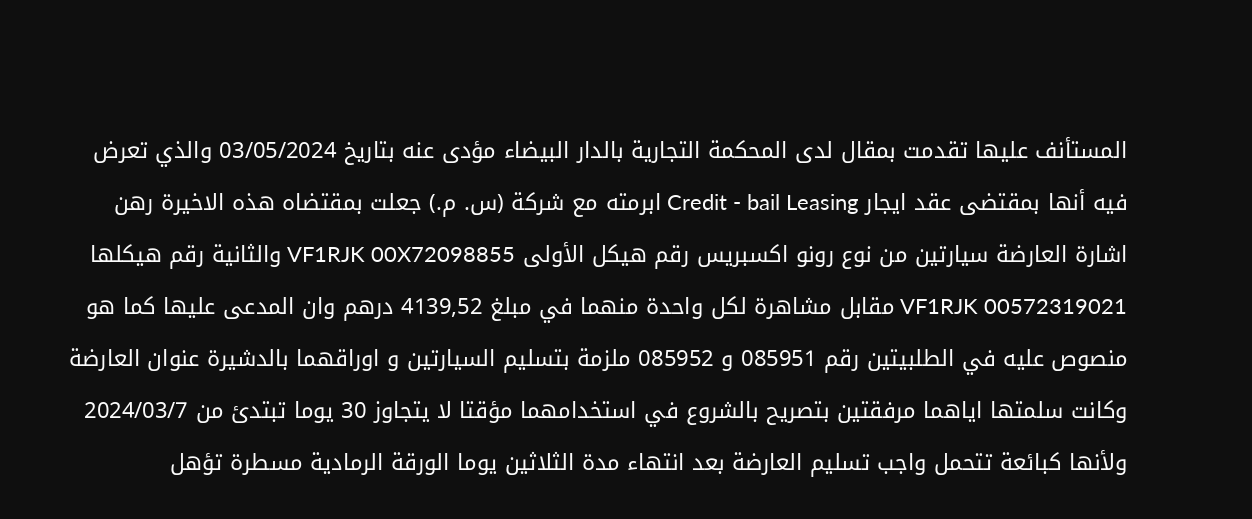المستأنف عليها تقدمت بمقال لدى المحكمة التجارية بالدار البيضاء مؤدى عنه بتاريخ 03/05/2024 والذي تعرض فيه أنها بمقتضى عقد ايجار Credit - bail Leasing ابرمته مع شركة (س. م.) جعلت بمقتضاه هذه الاخيرة رهن اشارة العارضة سيارتين من نوع رونو اكسبريس رقم هيكل الأولى VF1RJK 00X72098855 والثانية رقم هيكلها 00572319021 VF1RJK مقابل مشاهرة لكل واحدة منهما في مبلغ 4139,52 درهم وان المدعى عليها كما هو منصوص عليه في الطلبيتين رقم 085951 و 085952 ملزمة بتسليم السيارتين و اوراقهما بالدشيرة عنوان العارضة وكانت سلمتها اياهما مرفقتين بتصريح بالشروع في استخدامهما مؤقتا لا يتجاوز 30 يوما تبتدئ من 2024/03/7 ولأنها كبائعة تتحمل واجب تسليم العارضة بعد انتهاء مدة الثلاثين يوما الورقة الرمادية مسطرة تؤهل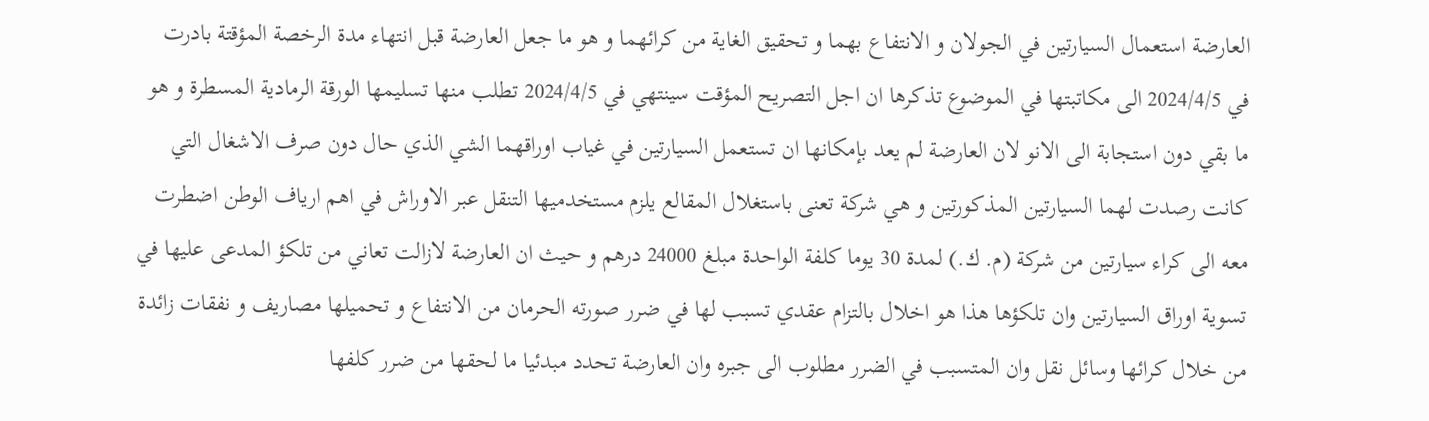العارضة استعمال السيارتين في الجولان و الانتفاع بهما و تحقيق الغاية من كرائهما و هو ما جعل العارضة قبل انتهاء مدة الرخصة المؤقتة بادرت في 2024/4/5 الى مكاتبتها في الموضوع تذكرها ان اجل التصريح المؤقت سينتهي في 2024/4/5 تطلب منها تسليمها الورقة الرمادية المسطرة و هو ما بقي دون استجابة الى الانو لان العارضة لم يعد بإمكانها ان تستعمل السيارتين في غياب اوراقهما الشي الذي حال دون صرف الاشغال التي كانت رصدت لهما السيارتين المذكورتين و هي شركة تعنى باستغلال المقالع يلزم مستخدميها التنقل عبر الاوراش في اهم ارياف الوطن اضطرت معه الى كراء سيارتين من شركة (م. ك.) لمدة 30 يوما كلفة الواحدة مبلغ 24000 درهم و حيث ان العارضة لازالت تعاني من تلكؤ المدعى عليها في تسوية اوراق السيارتين وان تلكؤها هذا هو اخلال بالتزام عقدي تسبب لها في ضرر صورته الحرمان من الانتفاع و تحميلها مصاريف و نفقات زائدة من خلال كرائها وسائل نقل وان المتسبب في الضرر مطلوب الى جبره وان العارضة تحدد مبدئيا ما لحقها من ضرر كلفها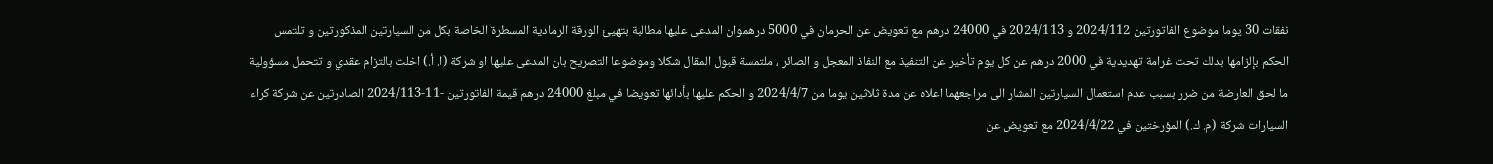نفقات 30 يوما موضوع الفاتورتين 2024/112 و 2024/113 في 24000 درهم مع تعويض عن الحرمان في 5000 درهموان المدعى عليها مطالبة بتهيئ الورقة الرمادية المسطرة الخاصة بكل من السيارتين المذكورتين و تلتمس الحكم بإلزامها بدلك تحت غرامة تهديدية في 2000 درهم عن كل يوم تأخير عن التنفيذ مع النفاذ المعجل و الصائر ، ملتمسة قبول المقال شكلا وموضوعا التصريح بان المدعى عليها او شركة (ا. أ.) اخلت بالتزام عقدي و تتحمل مسؤولية ما لحق العارضة من ضرر بسبب عدم استعمال السيارتين المشار الى مراجعهما اعلاه عن مدة ثلاثين يوما من 2024/4/7 و الحكم عليها بأدائها تعويضا في مبلغ 24000 درهم قيمة الفاتورتين -11-2024/113 الصادرتين عن شركة كراء السيارات شركة (م. ك.) المؤرختين في 2024/4/22 مع تعويض عن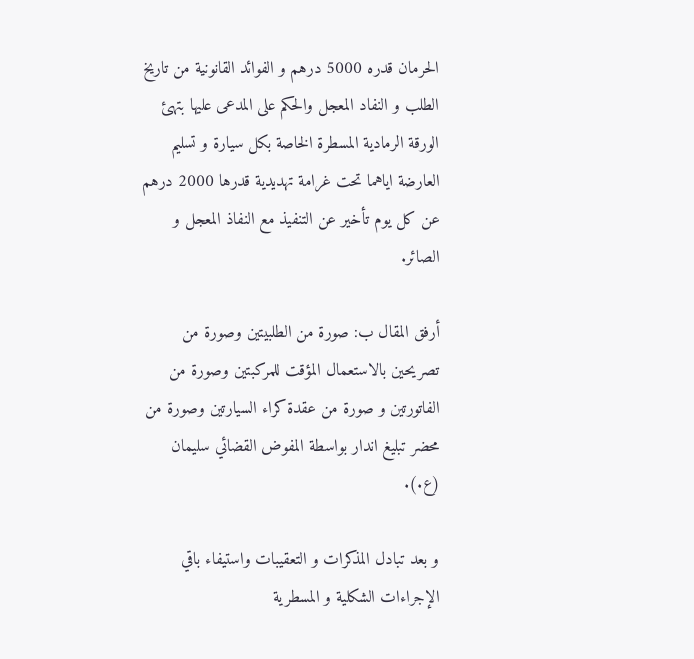الحرمان قدره 5000 درهم و الفوائد القانونية من تاريخ الطلب و النفاد المعجل والحكم على المدعى عليها بتهئ الورقة الرمادية المسطرة الخاصة بكل سيارة و تسليم العارضة اياهما تحت غرامة تهديدية قدرها 2000 درهم عن كل يوم تأخير عن التنفيذ مع النفاذ المعجل و الصائر.

أرفق المقال ب: صورة من الطلبيتين وصورة من تصريحين بالاستعمال المؤقت للمركبتين وصورة من الفاتورتين و صورة من عقدة كراء السيارتين وصورة من محضر تبليغ اندار بواسطة المفوض القضائي سليمان (ع.).

و بعد تبادل المذكرات و التعقيبات واستيفاء باقي الإجراءات الشكلية و المسطرية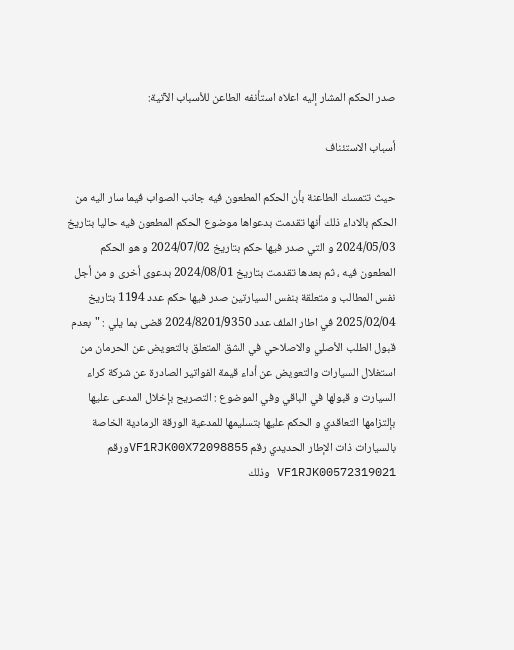صدر الحكم المشار إليه اعلاه استأنفه الطاعن للأسباب الآتية:

أسباب الاستئناف

حيث تتمسك الطاعنة بأن الحكم المطعون فيه جانب الصواب فيما سار اليه من الحكم بالاداء ذلك أنها تقدمت بدعواها موضوع الحكم المطعون فيه حاليا بتاريخ 2024/05/03 و التي صدر فيها حكم بتاريخ 2024/07/02 و هو الحكم المطعون فيه ، ثم بعدها تقدمت بتاريخ 2024/08/01 بدعوى أخرى و من أجل نفس المطالب و متعلقة بنفس السيارتين صدر فيها حكم عدد 1194 بتاريخ 2025/02/04 في اطار الملف عدد 2024/8201/9350 قضى بما يلي : "بعدم قبول الطلب الأصلي والاصلاحي في الشق المتعلق بالتعويض عن الحرمان من استغلال السيارات والتعويض عن أداء قيمة الفواتير الصادرة عن شركة كراء السيارت و قبولها في الباقي وفي الموضوع : التصريح بإخلال المدعى عليها بإلتزامها التعاقدي و الحكم عليها بتسليمها للمدعية الورقة الرمادية الخاصة بالسيارات ذات الإطار الحديدي رقم VF1RJK00X72098855ورقم VF1RJK00572319021 وذلك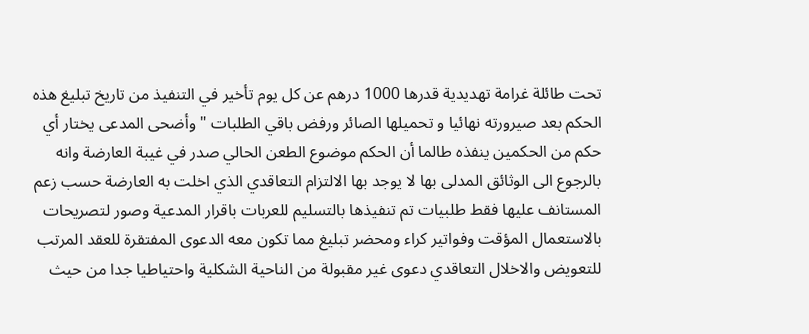تحت طائلة غرامة تهديدية قدرها 1000 درهم عن كل يوم تأخير في التنفيذ من تاريخ تبليغ هذه الحكم بعد صيرورته نهائيا و تحميلها الصائر ورفض باقي الطلبات " وأضحى المدعى يختار أي حكم من الحكمين ينفذه طالما أن الحكم موضوع الطعن الحالي صدر في غيبة العارضة وانه بالرجوع الى الوثائق المدلى بها لا يوجد بها الالتزام التعاقدي الذي اخلت به العارضة حسب زعم المستانف عليها فقط طلبيات تم تنفيذها بالتسليم للعربات باقرار المدعية وصور لتصريحات بالاستعمال المؤقت وفواتير كراء ومحضر تبليغ مما تكون معه الدعوى المفتقرة للعقد المرتب للتعويض والاخلال التعاقدي دعوى غير مقبولة من الناحية الشكلية واحتياطيا جدا من حيث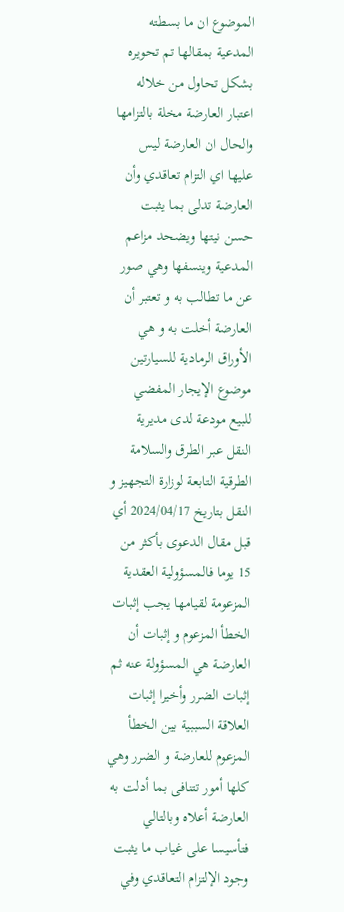الموضوع ان ما بسطته المدعية بمقالها تم تحويره بشكل تحاول من خلاله اعتبار العارضة مخلة بالتزامها والحال ان العارضة ليس عليها اي التزام تعاقدي وأن العارضة تدلى بما يثبت حسن نيتها ويضحد مزاعم المدعية وينسفها وهي صور عن ما تطالب به و تعتبر أن العارضة أخلت به و هي الأوراق الرمادية للسيارتين موضوع الإيجار المفضي للبيع مودعة لدى مديرية النقل عبر الطرق والسلامة الطرقية التابعة لوزارة التجهيز و النقل بتاريخ 2024/04/17 أي قبل مقال الدعوى بأكثر من 15 يوما فالمسؤولية العقدية المزعومة لقيامها يجب إثبات الخطأ المزعوم و إثبات أن العارضة هي المسؤولة عنه ثم إثبات الضرر وأخيرا إثبات العلاقة السببية بين الخطأ المزعوم للعارضة و الضرر وهي كلها أمور تتنافى بما أدلت به العارضة أعلاه وبالتالي فتأسيسا على غياب ما يثبت وجود الإلتزام التعاقدي وفي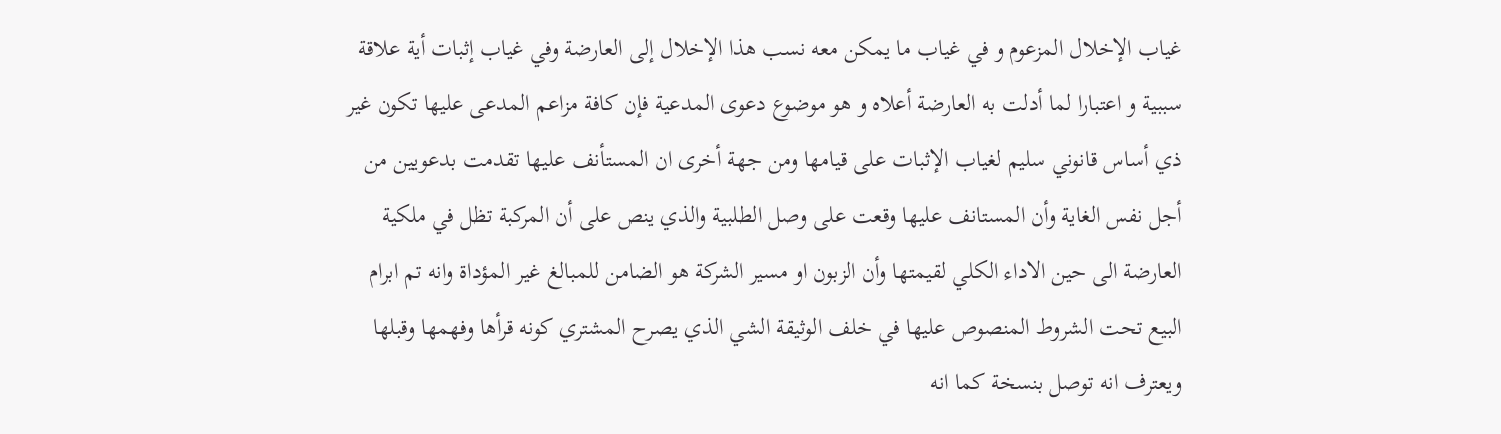غياب الإخلال المزعوم و في غياب ما يمكن معه نسب هذا الإخلال إلى العارضة وفي غياب إثبات أية علاقة سببية و اعتبارا لما أدلت به العارضة أعلاه و هو موضوع دعوى المدعية فإن كافة مزاعم المدعى عليها تكون غير ذي أساس قانوني سليم لغياب الإثبات على قيامها ومن جهة أخرى ان المستأنف عليها تقدمت بدعويين من أجل نفس الغاية وأن المستانف عليها وقعت على وصل الطلبية والذي ينص على أن المركبة تظل في ملكية العارضة الى حين الاداء الكلي لقيمتها وأن الزبون او مسير الشركة هو الضامن للمبالغ غير المؤداة وانه تم ابرام البيع تحت الشروط المنصوص عليها في خلف الوثيقة الشي الذي يصرح المشتري كونه قرأها وفهمها وقبلها ويعترف انه توصل بنسخة كما انه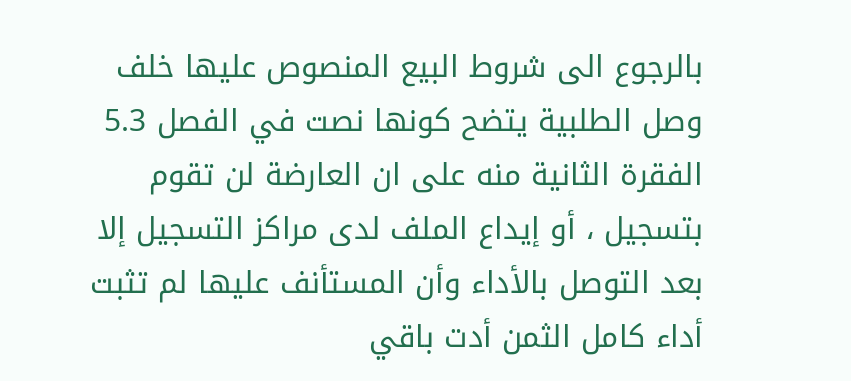بالرجوع الى شروط البيع المنصوص عليها خلف وصل الطلبية يتضح كونها نصت في الفصل 5.3 الفقرة الثانية منه على ان العارضة لن تقوم بتسجيل ، أو إيداع الملف لدى مراكز التسجيل إلا بعد التوصل بالأداء وأن المستأنف عليها لم تثبت أداء كامل الثمن أدت باقي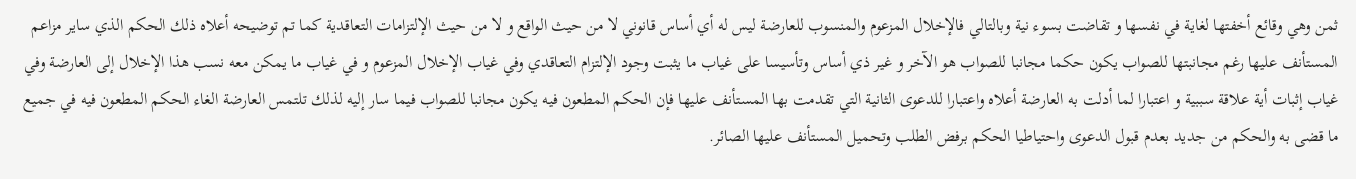ثمن وهي وقائع أخفتها لغاية في نفسها و تقاضت بسوء نية وبالتالي فالإخلال المزعوم والمنسوب للعارضة ليس له أي أساس قانوني لا من حيث الواقع و لا من حيث الإلتزامات التعاقدية كما تم توضيحه أعلاه ذلك الحكم الذي ساير مزاعم المستأنف عليها رغم مجانبتها للصواب يكون حكما مجانبا للصواب هو الآخر و غير ذي أساس وتأسيسا على غياب ما يثبت وجود الإلتزام التعاقدي وفي غياب الإخلال المزعوم و في غياب ما يمكن معه نسب هذا الإخلال إلى العارضة وفي غياب إثبات أية علاقة سببية و اعتبارا لما أدلت به العارضة أعلاه واعتبارا للدعوى الثانية التي تقدمت بها المستأنف عليها فإن الحكم المطعون فيه يكون مجانبا للصواب فيما سار إليه لذلك تلتمس العارضة الغاء الحكم المطعون فيه في جميع ما قضى به والحكم من جديد بعدم قبول الدعوى واحتياطيا الحكم برفض الطلب وتحميل المستأنف عليها الصائر.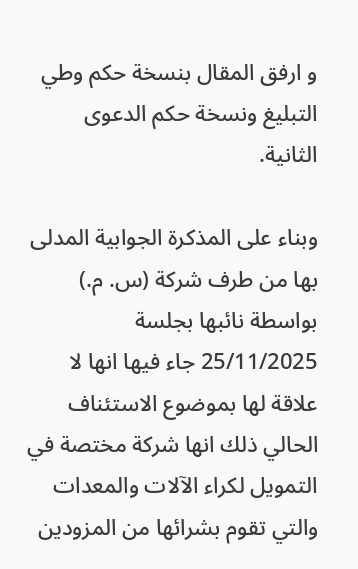و ارفق المقال بنسخة حكم وطي التبليغ ونسخة حكم الدعوى الثانية.

وبناء على المذكرة الجوابية المدلى بها من طرف شركة (س. م.) بواسطة نائبها بجلسة 25/11/2025 جاء فيها انها لا علاقة لها بموضوع الاستئناف الحالي ذلك انها شركة مختصة في التمويل لكراء الآلات والمعدات والتي تقوم بشرائها من المزودين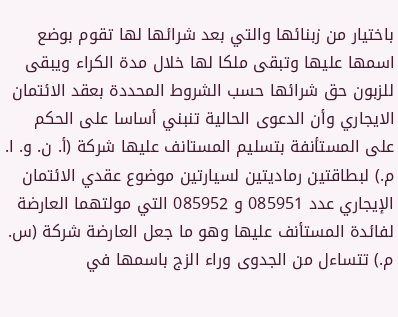باختيار من زبنائها والتي بعد شرائها لها تقوم بوضع اسمها عليها وتبقى ملكا لها خلال مدة الكراء ويبقى للزبون حق شرائها حسب الشروط المحددة بعقد الائتمان الايجاري وأن الدعوى الحالية تنبني أساسا على الحكم على المستأنفة بتسليم المستانف عليها شركة (أ. ن. و. ا. م.) لبطاقتين رماديتين لسيارتين موضوع عقدي الائتمان الإيجاري عدد 085951 و 085952 التي مولتهما العارضة لفائدة المستأنف عليها وهو ما جعل العارضة شركة (س. م.) تتساءل من الجدوى وراء الزج باسمها في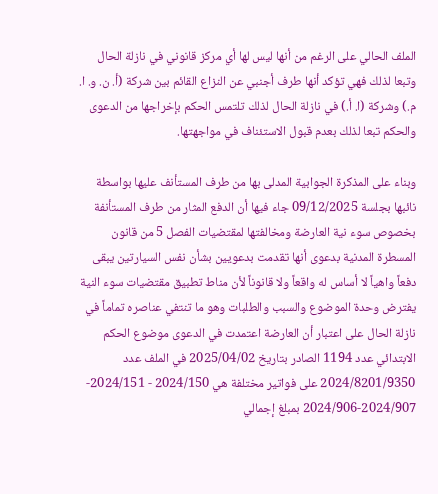الملف الحالي على الرغم من أنها ليس لها أي مركز قانوني في نازلة الحال وتبعا لذلك فهي تؤكد أنها طرف أجنبي عن النزاع القائم بين شركة (أ. ن. و. ا. م.) وشركة (ا. أ.) في نازلة الحال لذلك تلتمس الحكم بإخراجها من الدعوى والحكم تبعا لذلك بعدم قبول الاستئناف في مواجهتها.

وبناء على المذكرة الجوابية المدلى بها من طرف المستأنف عليها بواسطة نائبها بجلسة 09/12/2025 جاء فيها أن الدفع المثار من طرف المستأنفة بخصوص سوء نية العارضة ومخالفتها لمقتضيات الفصل 5 من قانون المسطرة المدنية بدعوى أنها تقدمت بدعويين بشأن نفس السيارتين يبقى دفعاً واهياً لا أساس له واقعاً ولا قانوناً لأن مناط تطبيق مقتضيات سوء النية يفترض وحدة الموضوع والسبب والطلبات وهو ما تنتفي عناصره تماماً في نازلة الحال على اعتبار أن العارضة اعتمدت في الدعوى موضوع الحكم الابتدائي عدد 1194 الصادر بتاريخ 2025/04/02 في الملف عدد 2024/8201/9350 على فواتير مختلفة هي 2024/150 - 2024/151- 2024/907-2024/906 بمبلغ إجمالي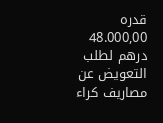قدره 48.000,00 درهم لطلب التعويض عن مصاريف كراء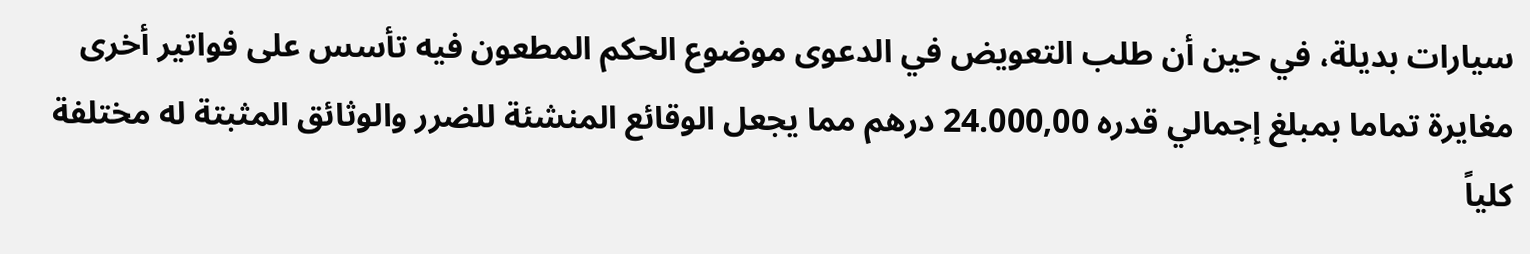سيارات بديلة، في حين أن طلب التعويض في الدعوى موضوع الحكم المطعون فيه تأسس على فواتير أخرى مغايرة تماما بمبلغ إجمالي قدره 24.000,00 درهم مما يجعل الوقائع المنشئة للضرر والوثائق المثبتة له مختلفة كلياً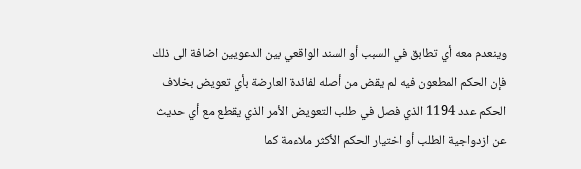وينعدم معه أي تطابق في السبب أو السند الواقعي بين الدعويين اضافة الى ذلك فإن الحكم المطعون فيه لم يقض من أصله لفائدة العارضة بأي تعويض بخلاف الحكم عدد 1194 الذي فصل في طلب التعويض الأمر الذي يقطع مع أي حديث عن ازدواجية الطلب أو اختيار الحكم الأكثر ملاءمة كما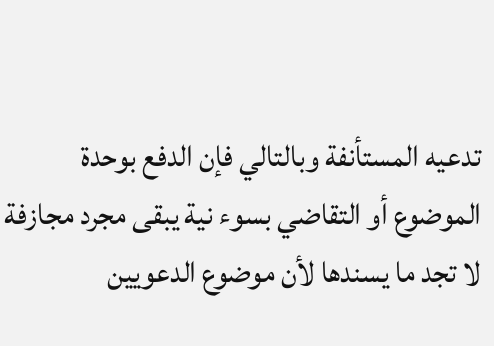تدعيه المستأنفة وبالتالي فإن الدفع بوحدة الموضوع أو التقاضي بسوء نية يبقى مجرد مجازفة لا تجد ما يسندها لأن موضوع الدعويين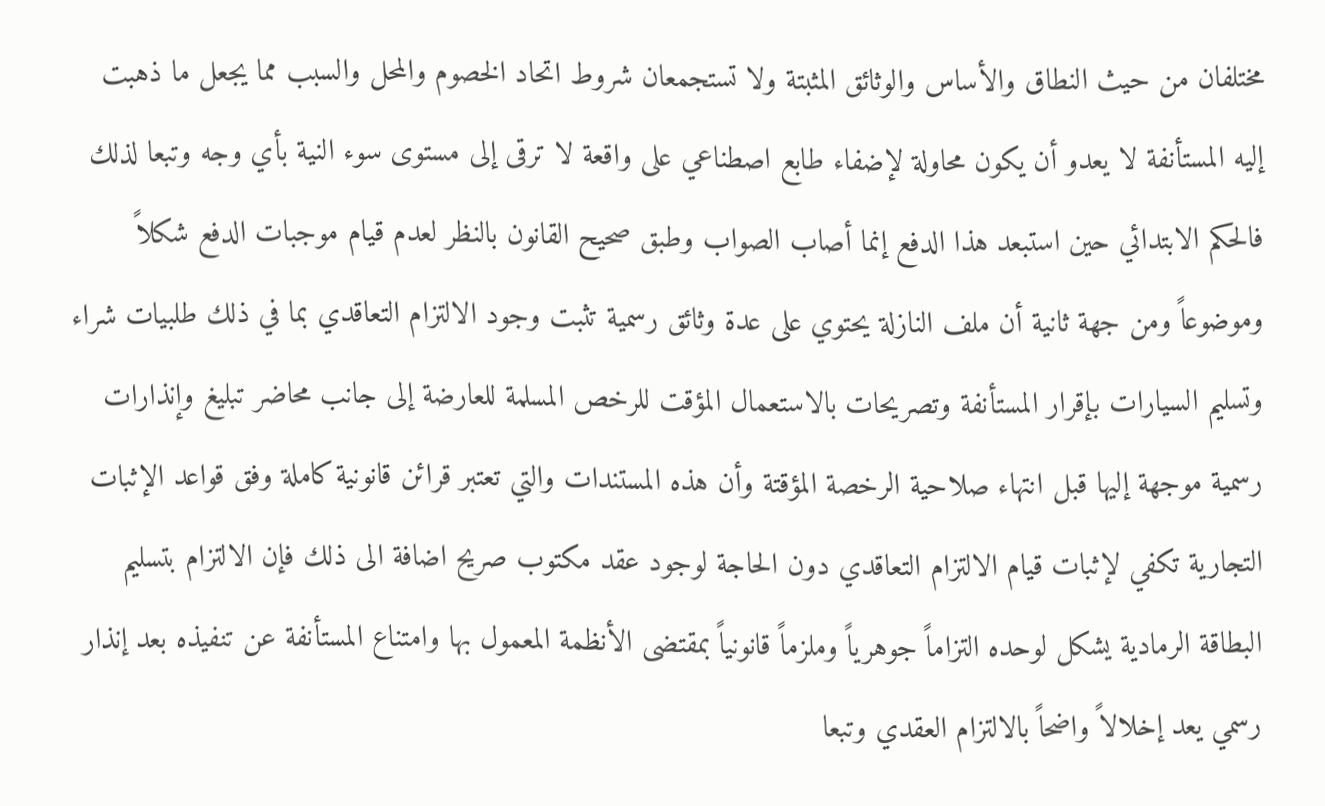مختلفان من حيث النطاق والأساس والوثائق المثبتة ولا تستجمعان شروط اتحاد الخصوم والمحل والسبب مما يجعل ما ذهبت إليه المستأنفة لا يعدو أن يكون محاولة لإضفاء طابع اصطناعي على واقعة لا ترقى إلى مستوى سوء النية بأي وجه وتبعا لذلك فالحكم الابتدائي حين استبعد هذا الدفع إنما أصاب الصواب وطبق صحيح القانون بالنظر لعدم قيام موجبات الدفع شكلاً وموضوعاً ومن جهة ثانية أن ملف النازلة يحتوي على عدة وثائق رسمية تثبت وجود الالتزام التعاقدي بما في ذلك طلبيات شراء وتسليم السيارات بإقرار المستأنفة وتصريحات بالاستعمال المؤقت للرخص المسلمة للعارضة إلى جانب محاضر تبليغ وإنذارات رسمية موجهة إليها قبل انتهاء صلاحية الرخصة المؤقتة وأن هذه المستندات والتي تعتبر قرائن قانونية كاملة وفق قواعد الإثبات التجارية تكفي لإثبات قيام الالتزام التعاقدي دون الحاجة لوجود عقد مكتوب صريح اضافة الى ذلك فإن الالتزام بتسليم البطاقة الرمادية يشكل لوحده التزاماً جوهرياً وملزماً قانونياً بمقتضى الأنظمة المعمول بها وامتناع المستأنفة عن تنفيذه بعد إنذار رسمي يعد إخلالاً واضحاً بالالتزام العقدي وتبعا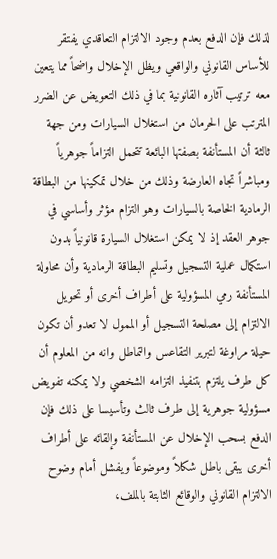لذلك فإن الدفع بعدم وجود الالتزام التعاقدي يفتقر للأساس القانوني والواقعي ويظل الإخلال واضحاً مما يتعين معه ترتيب آثاره القانونية بما في ذلك التعويض عن الضرر المترتب على الحرمان من استغلال السيارات ومن جهة ثالثة أن المستأنفة بصفتها البائعة تتحمل التزاماً جوهرياً ومباشراً تجاه العارضة وذلك من خلال تمكينها من البطاقة الرمادية الخاصة بالسيارات وهو التزام مؤثر وأساسي في جوهر العقد إذ لا يمكن استغلال السيارة قانونياً بدون استكمال عملية التسجيل وتسليم البطاقة الرمادية وأن محاولة المستأنفة رمي المسؤولية على أطراف أخرى أو تحويل الالتزام إلى مصلحة التسجيل أو الممول لا تعدو أن تكون حيلة مراوغة لتبرير التقاعس والتماطل وانه من المعلوم أن كل طرف يلتزم بتنفيذ التزامه الشخصي ولا يمكنه تفويض مسؤولية جوهرية إلى طرف ثالث وتأسيسا على ذلك فإن الدفع بسحب الإخلال عن المستأنفة وإلقائه على أطراف أخرى يبقى باطل شكلاً وموضوعاً ويفشل أمام وضوح الالتزام القانوني والوقائع الثابتة بالملف،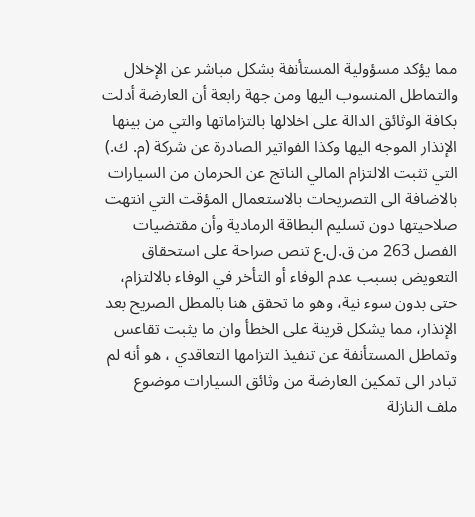مما يؤكد مسؤولية المستأنفة بشكل مباشر عن الإخلال والتماطل المنسوب اليها ومن جهة رابعة أن العارضة أدلت بكافة الوثائق الدالة على اخلالها بالتزاماتها والتي من بينها الإنذار الموجه اليها وكذا الفواتير الصادرة عن شركة (م. ك.) التي تثبت الالتزام المالي الناتج عن الحرمان من السيارات بالاضافة الى التصريحات بالاستعمال المؤقت التي انتهت صلاحيتها دون تسليم البطاقة الرمادية وأن مقتضيات الفصل 263 من ق.ل.ع تنص صراحة على استحقاق التعويض بسبب عدم الوفاء أو التأخر في الوفاء بالالتزام، حتى بدون سوء نية، وهو ما تحقق هنا بالمطل الصريح بعد الإنذار، مما يشكل قرينة على الخطأ وان ما يثبت تقاعس وتماطل المستأنفة عن تنفيذ التزامها التعاقدي ، هو أنه لم تبادر الى تمكين العارضة من وثائق السيارات موضوع ملف النازلة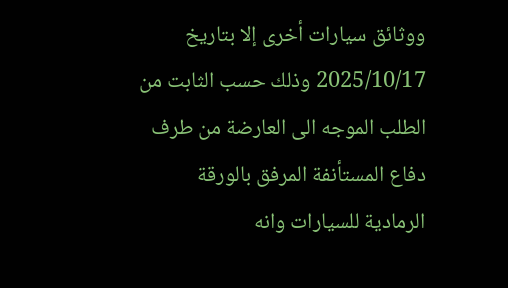ووثائق سيارات أخرى إلا بتاريخ 2025/10/17 وذلك حسب الثابت من الطلب الموجه الى العارضة من طرف دفاع المستأنفة المرفق بالورقة الرمادية للسيارات وانه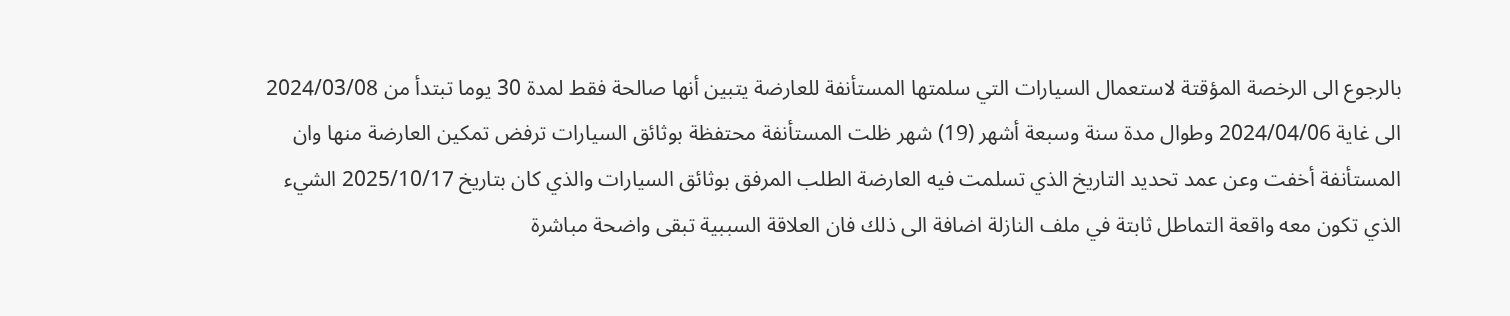بالرجوع الى الرخصة المؤقتة لاستعمال السيارات التي سلمتها المستأنفة للعارضة يتبين أنها صالحة فقط لمدة 30 يوما تبتدأ من 2024/03/08 الى غاية 2024/04/06 وطوال مدة سنة وسبعة أشهر (19) شهر ظلت المستأنفة محتفظة بوثائق السيارات ترفض تمكين العارضة منها وان المستأنفة أخفت وعن عمد تحديد التاريخ الذي تسلمت فيه العارضة الطلب المرفق بوثائق السيارات والذي كان بتاريخ 2025/10/17 الشيء الذي تكون معه واقعة التماطل ثابتة في ملف النازلة اضافة الى ذلك فان العلاقة السببية تبقى واضحة مباشرة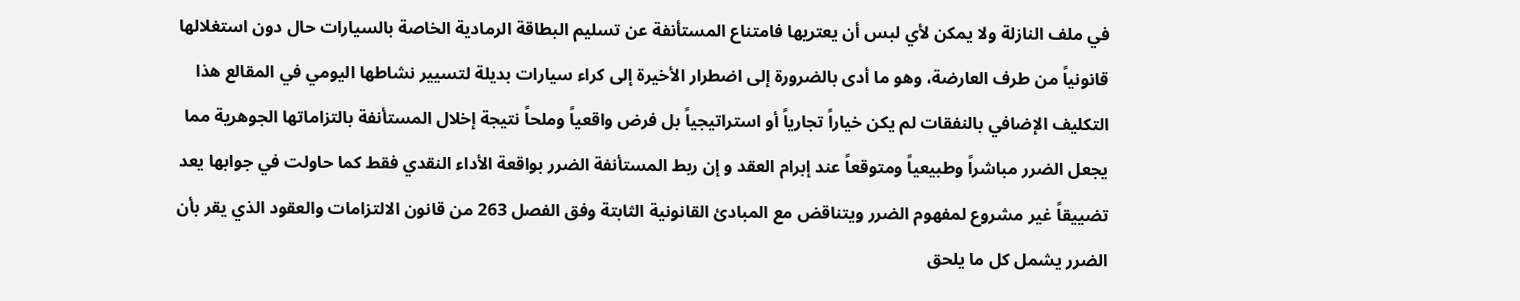في ملف النازلة ولا يمكن لأي لبس أن يعتريها فامتناع المستأنفة عن تسليم البطاقة الرمادية الخاصة بالسيارات حال دون استغلالها قانونياً من طرف العارضة، وهو ما أدى بالضرورة إلى اضطرار الأخيرة إلى كراء سيارات بديلة لتسيير نشاطها اليومي في المقالع هذا التكليف الإضافي بالنفقات لم يكن خياراً تجارياً أو استراتيجياً بل فرض واقعياً وملحاً نتيجة إخلال المستأنفة بالتزاماتها الجوهرية مما يجعل الضرر مباشراً وطبيعياً ومتوقعاً عند إبرام العقد و إن ربط المستأنفة الضرر بواقعة الأداء النقدي فقط كما حاولت في جوابها يعد تضييقاً غير مشروع لمفهوم الضرر ويتناقض مع المبادئ القانونية الثابتة وفق الفصل 263 من قانون الالتزامات والعقود الذي يقر بأن الضرر يشمل كل ما يلحق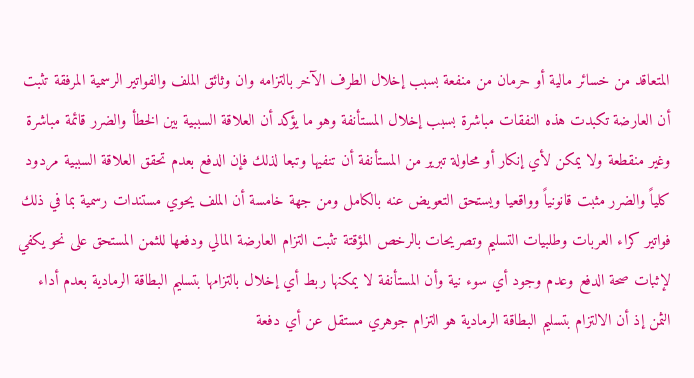المتعاقد من خسائر مالية أو حرمان من منفعة بسبب إخلال الطرف الآخر بالتزامه وان وثائق الملف والفواتير الرسمية المرفقة تثبت أن العارضة تكبدت هذه النفقات مباشرة بسبب إخلال المستأنفة وهو ما يؤكد أن العلاقة السببية بين الخطأ والضرر قائمة مباشرة وغير منقطعة ولا يمكن لأي إنكار أو محاولة تبرير من المستأنفة أن تنفيها وتبعا لذلك فإن الدفع بعدم تحقق العلاقة السببية مردود كلياً والضرر مثبت قانونياً وواقعيا ويستحق التعويض عنه بالكامل ومن جهة خامسة أن الملف يحوي مستندات رسمية بما في ذلك فواتير كراء العربات وطلبيات التسليم وتصريحات بالرخص المؤقتة تثبت التزام العارضة المالي ودفعها للثمن المستحق على نحو يكفي لإثبات صحة الدفع وعدم وجود أي سوء نية وأن المستأنفة لا يمكنها ربط أي إخلال بالتزامها بتسليم البطاقة الرمادية بعدم أداء الثمن إذ أن الالتزام بتسليم البطاقة الرمادية هو التزام جوهري مستقل عن أي دفعة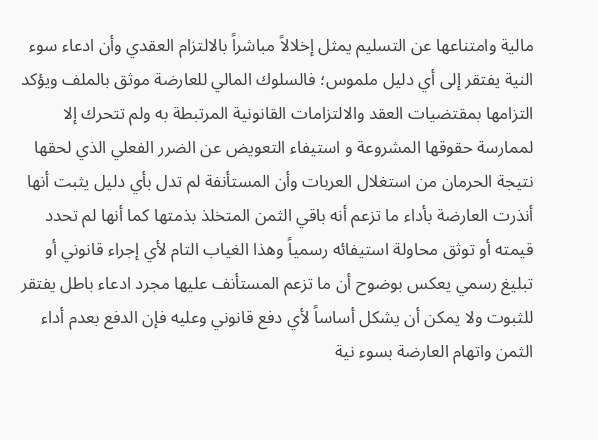مالية وامتناعها عن التسليم يمثل إخلالاً مباشراً بالالتزام العقدي وأن ادعاء سوء النية يفتقر إلى أي دليل ملموس؛ فالسلوك المالي للعارضة موثق بالملف ويؤكد التزامها بمقتضيات العقد والالتزامات القانونية المرتبطة به ولم تتحرك إلا لممارسة حقوقها المشروعة و استيفاء التعويض عن الضرر الفعلي الذي لحقها نتيجة الحرمان من استغلال العربات وأن المستأنفة لم تدل بأي دليل يثبت أنها أنذرت العارضة بأداء ما تزعم أنه باقي الثمن المتخلذ بذمتها كما أنها لم تحدد قيمته أو توثق محاولة استيفائه رسمياً وهذا الغياب التام لأي إجراء قانوني أو تبليغ رسمي يعكس بوضوح أن ما تزعم المستأنف عليها مجرد ادعاء باطل يفتقر للثبوت ولا يمكن أن يشكل أساساً لأي دفع قانوني وعليه فإن الدفع بعدم أداء الثمن واتهام العارضة بسوء نية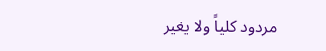مردود كلياً ولا يغير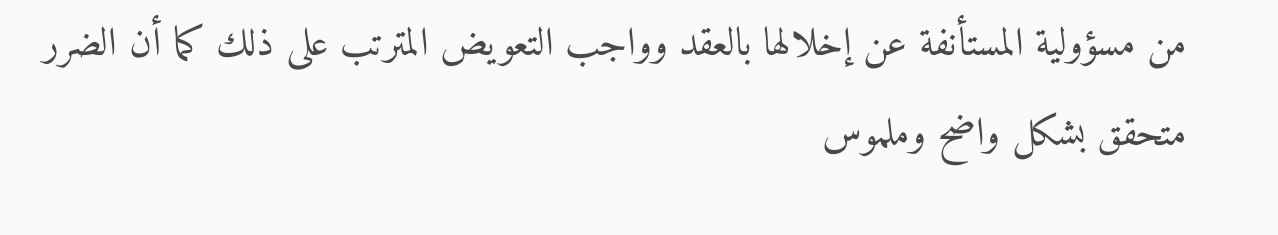من مسؤولية المستأنفة عن إخلالها بالعقد وواجب التعويض المترتب على ذلك كما أن الضرر متحقق بشكل واضح وملموس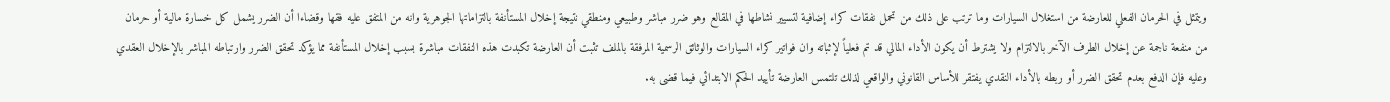ويتمثل في الحرمان الفعلي للعارضة من استغلال السيارات وما ترتب على ذلك من تحمل نفقات كراء إضافية لتسيير نشاطها في المقالع وهو ضرر مباشر وطبيعي ومنطقي نتيجة إخلال المستأنفة بالتزاماتها الجوهرية وانه من المتفق عليه فقها وقضاءا أن الضرر يشمل كل خسارة مالية أو حرمان من منفعة ناجمة عن إخلال الطرف الآخر بالالتزام ولا يشترط أن يكون الأداء المالي قد تم فعلياً لإثباته وان فواتير كراء السيارات والوثائق الرسمية المرفقة بالملف تثبت أن العارضة تكبدت هذه النفقات مباشرة بسبب إخلال المستأنفة مما يؤكد تحقق الضرر وارتباطه المباشر بالإخلال العقدي وعليه فإن الدفع بعدم تحقق الضرر أو ربطه بالأداء النقدي يفتقر للأساس القانوني والواقعي لذلك تلتمس العارضة تأييد الحكم الابتدائي فيما قضى به.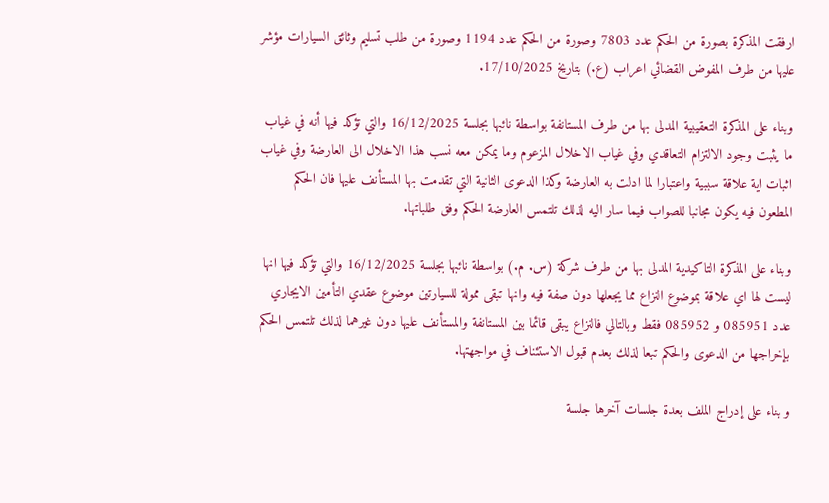ارفقت المذكرة بصورة من الحكم عدد 7803 وصورة من الحكم عدد 1194 وصورة من طلب تسليم وثائق السيارات مؤشر عليها من طرف المفوض القضائي اعراب (ع.) بتاريخ 17/10/2025.

وبناء على المذكرة التعقيبية المدلى بها من طرف المستانفة بواسطة نائبها بجلسة 16/12/2025 والتي تؤكد فيها أنه في غياب ما يثبت وجود الالتزام التعاقدي وفي غياب الاخلال المزعوم وما يمكن معه نسب هذا الاخلال الى العارضة وفي غياب اثبات اية علاقة سببية واعتبارا لما ادلت به العارضة وكذا الدعوى الثانية التي تقدمت بها المستأنف عليها فان الحكم المطعون فيه يكون مجانبا للصواب فيما سار اليه لذلك تلتمس العارضة الحكم وفق طلباتها.

وبناء على المذكرة التاكيدية المدلى بها من طرف شركة (س. م.) بواسطة نائبها بجلسة 16/12/2025 والتي تؤكد فيها انها ليست لها اي علاقة بموضوع النزاع مما يجعلها دون صفة فيه وانها تبقى ممولة للسيارتين موضوع عقدي التأمين الايجاري عدد 085951 و 085952 فقط وبالتالي فالنزاع يبقى قائما بين المستانفة والمستأنف عليها دون غيرهما لذلك تلتمس الحكم بإخراجها من الدعوى والحكم تبعا لذلك بعدم قبول الاستئناف في مواجهتها.

و بناء على إدراج الملف بعدة جلسات آخرها جلسة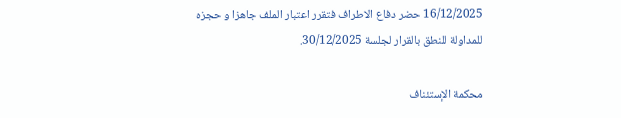16/12/2025 حضر دفاع الاطراف فتقرر اعتبار الملف جاهزا و حجزه للمداولة للنطق بالقرار لجلسة 30/12/2025.

محكمة الإستئناف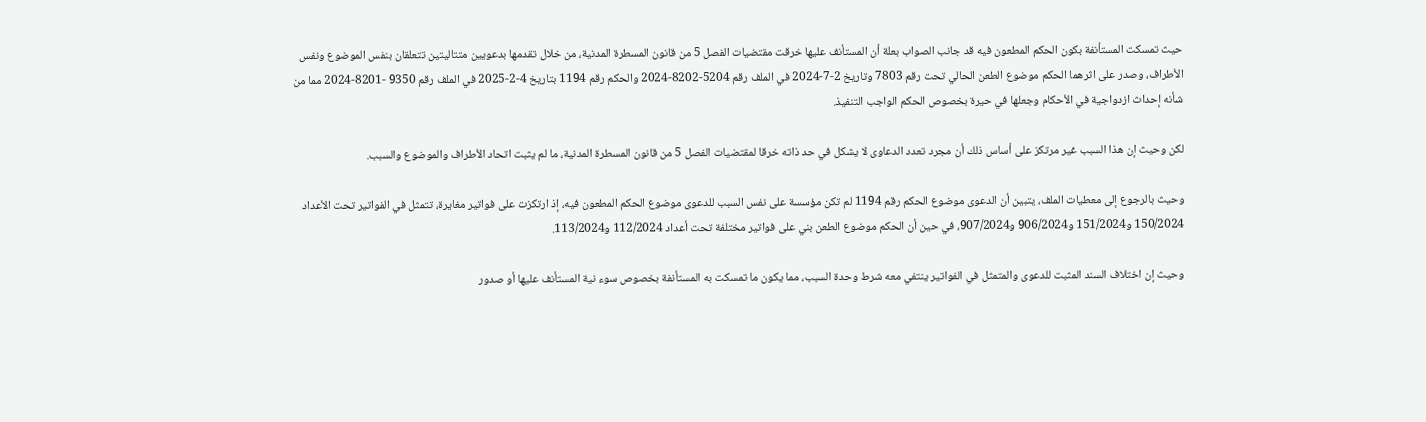حيث تمسكت المستأنفة بكون الحكم المطعون فيه قد جانب الصواب بعلة أن المستأنف عليها خرقت مقتضيات الفصل 5 من قانون المسطرة المدنية، من خلال تقدمها بدعويين متتاليتين تتعلقان بنفس الموضوع ونفس الأطراف، وصدر على اثرهما الحكم موضوع الطعن الحالي تحت رقم 7803 وتاريخ 2-7-2024 في الملف رقم 5204-8202-2024 والحكم رقم 1194 بتاريخ 4-2-2025 في الملف رقم 9350 -8201-2024 مما من شأنه إحداث ازدواجية في الأحكام وجعلها في حيرة بخصوص الحكم الواجب التنفيذ.

لكن وحيث إن هذا السبب غير مرتكز على أساس ذلك أن مجرد تعدد الدعاوى لا يشكل في حد ذاته خرقا لمقتضيات الفصل 5 من قانون المسطرة المدنية، ما لم يثبت اتحاد الأطراف والموضوع والسبب.

وحيث بالرجوع إلى معطيات الملف، يتبين أن الدعوى موضوع الحكم رقم 1194 لم تكن مؤسسة على نفس السبب للدعوى موضوع الحكم المطعون فيه، إذ ارتكزت على فواتير مغايرة، تتمثل في الفواتير تحت الأعداد 150/2024 و151/2024 و906/2024 و907/2024، في حين أن الحكم موضوع الطعن بني على فواتير مختلفة تحت أعداد 112/2024 و113/2024.

وحيث إن اختلاف السند المثبت للدعوى والمتمثل في الفواتير ينتفي معه شرط وحدة السبب، مما يكون ما تمسكت به المستأنفة بخصوص سوء نية المستأنف عليها أو صدور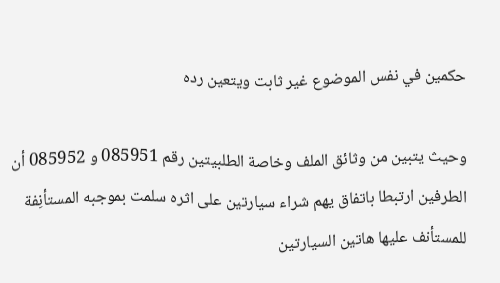حكمين في نفس الموضوع غير ثابت ويتعين رده

وحيث يتبين من وثائق الملف وخاصة الطلبيتين رقم 085951 و 085952 أن الطرفين ارتبطا باتفاق يهم شراء سيارتين على اثره سلمت بموجبه المستأنِفة للمستأنف عليها هاتين السيارتين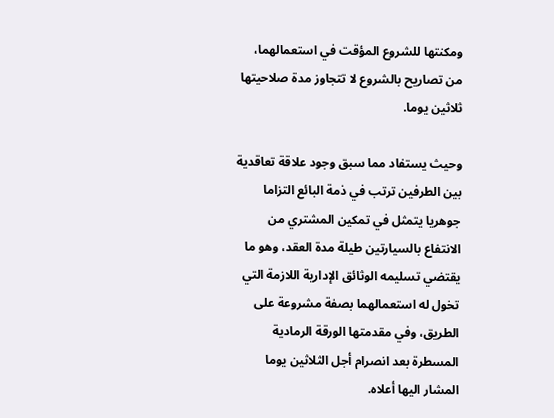ومكنتها للشروع المؤقت في استعمالهما، من تصاريح بالشروع لا تتجاوز مدة صلاحيتها ثلاثين يوما.

وحيث يستفاد مما سبق وجود علاقة تعاقدية بين الطرفين ترتب في ذمة البائع التزاما جوهريا يتمثل في تمكين المشتري من الانتفاع بالسيارتين طيلة مدة العقد، وهو ما يقتضي تسليمه الوثائق الإدارية اللازمة التي تخول له استعمالهما بصفة مشروعة على الطريق، وفي مقدمتها الورقة الرمادية المسطرة بعد انصرام أجل الثلاثين يوما المشار اليها أعلاه.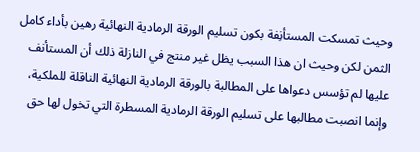وحيث تمسكت المستأنِفة بكون تسليم الورقة الرمادية النهائية رهين بأداء كامل الثمن لكن وحيث ان هذا السبب يظل غير منتج في النازلة ذلك أن المستأنف عليها لم تؤسس دعواها على المطالبة بالورقة الرمادية النهائية الناقلة للملكية، وإنما انصبت مطالبها على تسليم الورقة الرمادية المسطرة التي تخول لها حق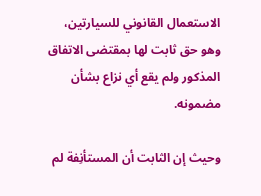الاستعمال القانوني للسيارتين، وهو حق ثابت لها بمقتضى الاتفاق المذكور ولم يقع أي نزاع بشأن مضمونه.

وحيث إن الثابت أن المستأنِفة لم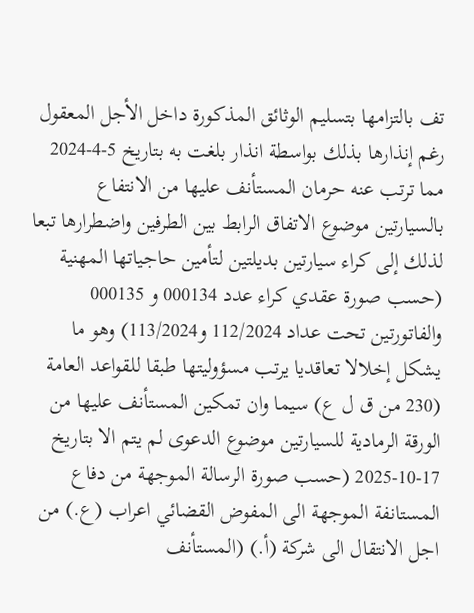تف بالتزامها بتسليم الوثائق المذكورة داخل الأجل المعقول رغم إنذارها بذلك بواسطة انذار بلغت به بتاريخ 5-4-2024 مما ترتب عنه حرمان المستأنف عليها من الانتفاع بالسيارتين موضوع الاتفاق الرابط بين الطرفين واضطرارها تبعا لذلك إلى كراء سيارتين بديلتين لتأمين حاجياتها المهنية (حسب صورة عقدي كراء عدد 000134 و 000135 والفاتورتين تحت عداد 112/2024 و113/2024) وهو ما يشكل إخلالا تعاقديا يرتب مسؤوليتها طبقا للقواعد العامة (230 من ق ل ع) سيما وان تمكين المستأنف عليها من الورقة الرمادية للسيارتين موضوع الدعوى لم يتم الا بتاريخ 17-10-2025 (حسب صورة الرسالة الموجهة من دفاع المستانفة الموجهة الى المفوض القضائي اعراب (ع.) من اجل الانتقال الى شركة (أ.) (المستأنف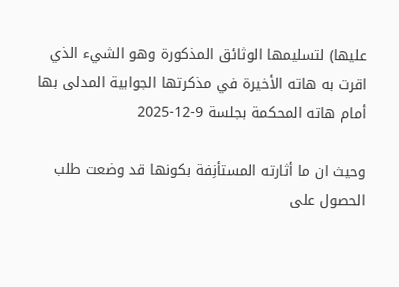عليها) لتسليمها الوثائق المذكورة وهو الشيء الذي اقرت به هاته الأخيرة في مذكرتها الجوابية المدلى بها أمام هاته المحكمة بجلسة 9-12-2025

وحيث ان ما أثارته المستأنِفة بكونها قد وضعت طلب الحصول على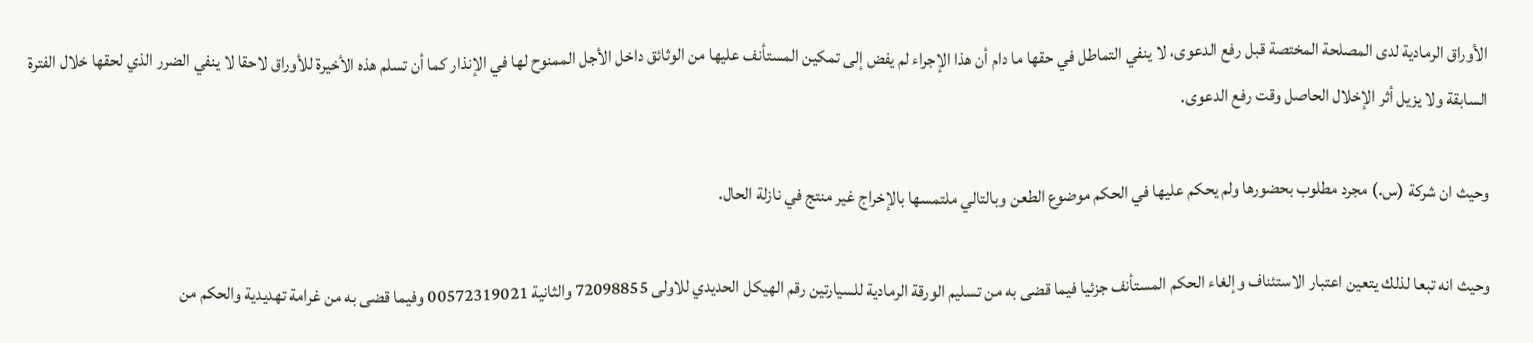الأوراق الرمادية لدى المصلحة المختصة قبل رفع الدعوى، لا ينفي التماطل في حقها ما دام أن هذا الإجراء لم يفض إلى تمكين المستأنف عليها من الوثائق داخل الأجل الممنوح لها في الإنذار كما أن تسلم هذه الأخيرة للأوراق لاحقا لا ينفي الضرر الذي لحقها خلال الفترة السابقة ولا يزيل أثر الإخلال الحاصل وقت رفع الدعوى.

وحيث ان شركة (س.) مجرد مطلوب بحضورها ولم يحكم عليها في الحكم موضوع الطعن وبالتالي ملتمسها بالإخراج غير منتج في نازلة الحال.

وحيث انه تبعا لذلك يتعين اعتبار الاستئناف وإلغاء الحكم المستأنف جزئيا فيما قضى به من تسليم الورقة الرمادية للسيارتين رقم الهيكل الحديدي للاولى 72098855 والثانية 00572319021 وفيما قضى به من غرامة تهديدية والحكم من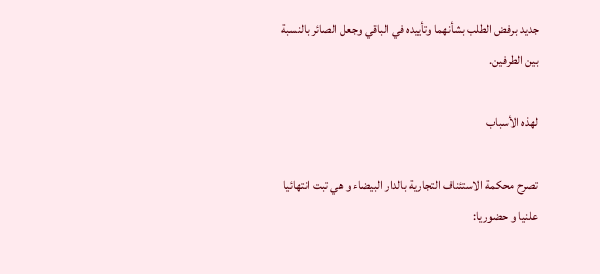جديد برفض الطلب بشأنهما وتأييده في الباقي وجعل الصائر بالنسبة بين الطرفين.

لهذه الأسباب

تصرح محكمة الاستئناف التجارية بالدار البيضاء و هي تبت انتهائيا علنيا و حضوريا: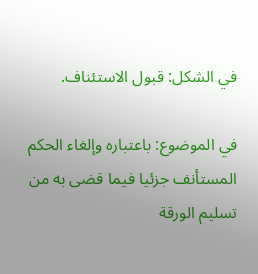في الشكل: قبول الاستئناف.

في الموضوع: باعتباره وإلغاء الحكم المستأنف جزئيا فيما قضى به من تسليم الورقة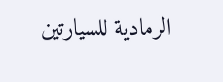الرمادية للسيارتين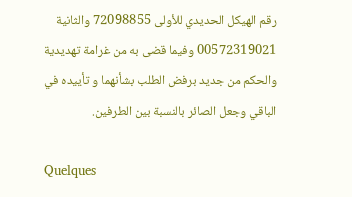رقم الهيكل الحديدي للأولى 72098855 والثانية 00572319021 وفيما قضى به من غرامة تهديدية والحكم من جديد برفض الطلب بشأنهما و تأييده في الباقي وجعل الصائر بالنسبة بين الطرفين.

Quelques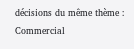décisions du même thème : Commercial